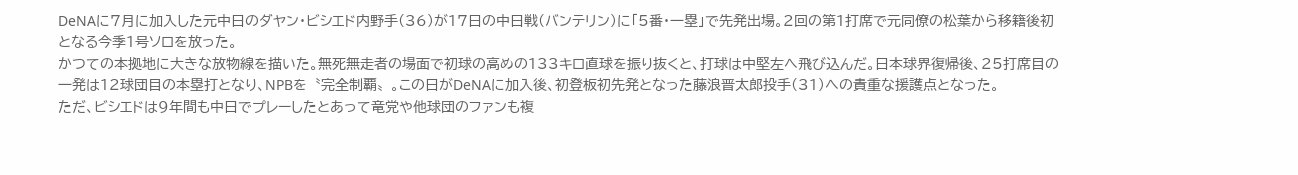DeNAに7月に加入した元中日のダヤン・ビシエド内野手(36)が17日の中日戦(バンテリン)に「5番・一塁」で先発出場。2回の第1打席で元同僚の松葉から移籍後初となる今季1号ソロを放った。
かつての本拠地に大きな放物線を描いた。無死無走者の場面で初球の高めの133キロ直球を振り抜くと、打球は中堅左へ飛び込んだ。日本球界復帰後、25打席目の一発は12球団目の本塁打となり、NPBを〝完全制覇〟。この日がDeNAに加入後、初登板初先発となった藤浪晋太郎投手(31)への貴重な援護点となった。
ただ、ビシエドは9年間も中日でプレーしたとあって竜党や他球団のファンも複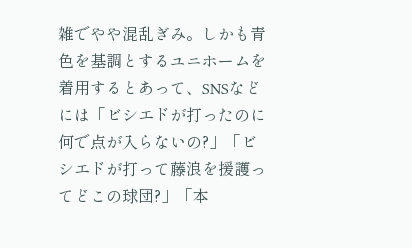雑でやや混乱ぎみ。しかも青色を基調とするユニホームを着用するとあって、SNSなどには「ビシエドが打ったのに何で点が入らないの?」「ビシエドが打って藤浪を援護ってどこの球団?」「本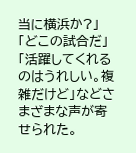当に横浜か?」「どこの試合だ」「活躍してくれるのはうれしい。複雑だけど」などさまざまな声が寄せられた。